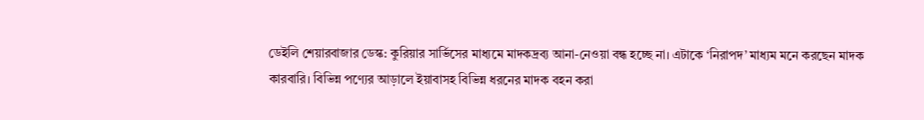ডেইলি শেয়ারবাজার ডেস্ক: কুরিয়ার সার্ভিসের মাধ্যমে মাদকদ্রব্য আনা-নেওয়া বন্ধ হচ্ছে না। এটাকে ‘নিরাপদ’ মাধ্যম মনে করছেন মাদক কারবারি। বিভিন্ন পণ্যের আড়ালে ইয়াবাসহ বিভিন্ন ধরনের মাদক বহন করা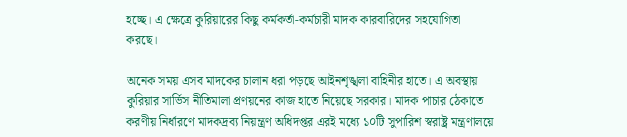হচ্ছে। এ ক্ষেত্রে কুরিয়ারের কিছু কর্মকর্তা-কর্মচারী মাদক কারবারিদের সহযোগিতা করছে।

অনেক সময় এসব মাদকের চালান ধরা পড়ছে আইনশৃঙ্খলা বাহিনীর হাতে। এ অবস্থায় কুরিয়ার সার্ভিস নীতিমালা প্রণয়নের কাজ হাতে নিয়েছে সরকার। মাদক পাচার ঠেকাতে করণীয় নির্ধারণে মাদকদ্রব্য নিয়ন্ত্রণ অধিদপ্তর এরই মধ্যে ১০টি সুপারিশ স্বরাষ্ট্র মন্ত্রণালয়ে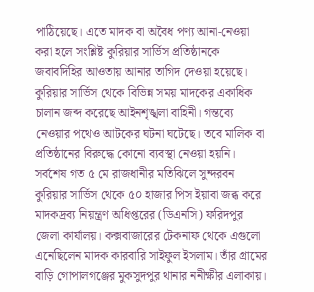পাঠিয়েছে। এতে মাদক বা অবৈধ পণ্য আনা-নেওয়া করা হলে সংশ্লিষ্ট কুরিয়ার সার্ভিস প্রতিষ্ঠানকে জবাবদিহির আওতায় আনার তাগিদ দেওয়া হয়েছে।
কুরিয়ার সার্ভিস থেকে বিভিন্ন সময় মাদকের একাধিক চালান জব্দ করেছে আইনশৃঙ্খলা বাহিনী। গন্তব্যে নেওয়ার পথেও আটকের ঘটনা ঘটেছে। তবে মালিক বা প্রতিষ্ঠানের বিরুদ্ধে কোনো ব্যবস্থা নেওয়া হয়নি। সর্বশেষ গত ৫ মে রাজধানীর মতিঝিলে সুন্দরবন কুরিয়ার সার্ভিস থেকে ৫০ হাজার পিস ইয়াবা জব্ধ করে মাদকদ্রব্য নিয়ন্ত্রণ অধিপ্তরের (ডিএনসি) ফরিদপুর জেলা কার্যালয়। কক্সবাজারের টেকনাফ থেকে এগুলো এনেছিলেন মাদক কারবারি সাইফুল ইসলাম। তাঁর গ্রামের বাড়ি গোপালগঞ্জের মুকসুদপুর থানার ননীক্ষীর এলাকায়।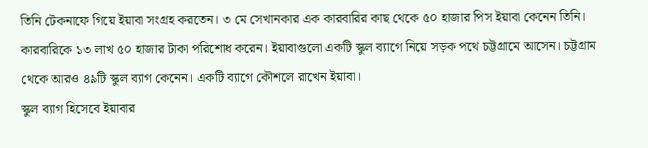তিনি টেকনাফে গিয়ে ইয়াবা সংগ্রহ করতেন। ৩ মে সেখানকার এক কারবারির কাছ থেকে ৫০ হাজার পিস ইয়াবা কেনেন তিনি। কারবারিকে ১৩ লাখ ৫০ হাজার টাকা পরিশোধ করেন। ইয়াবাগুলো একটি স্কুল ব্যাগে নিয়ে সড়ক পথে চট্টগ্রামে আসেন। চট্টগ্রাম থেকে আরও ৪৯টি স্কুল ব্যাগ কেনেন। একটি ব্যাগে কৌশলে রাখেন ইয়াবা।
স্কুল ব্যাগ হিসেবে ইয়াবার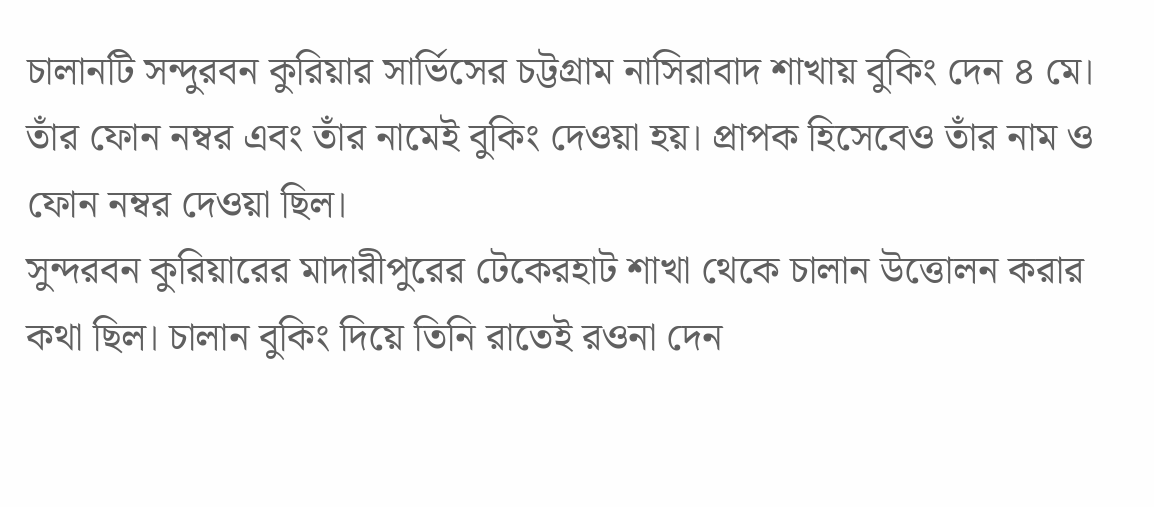চালানটি সন্দুরবন কুরিয়ার সার্ভিসের চট্টগ্রাম নাসিরাবাদ শাখায় বুকিং দেন ৪ মে। তাঁর ফোন নম্বর এবং তাঁর নামেই বুকিং দেওয়া হয়। প্রাপক হিসেবেও তাঁর নাম ও ফোন নম্বর দেওয়া ছিল।
সুন্দরবন কুরিয়ারের মাদারীপুরের টেকেরহাট শাখা থেকে চালান উত্তোলন করার কথা ছিল। চালান বুকিং দিয়ে তিনি রাতেই রওনা দেন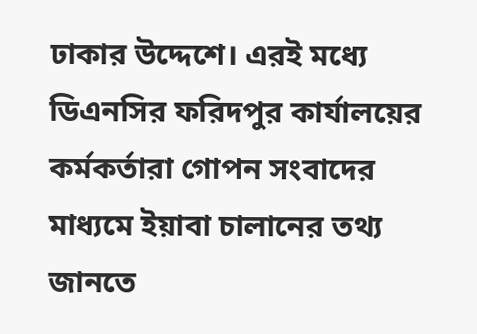ঢাকার উদ্দেশে। এরই মধ্যে ডিএনসির ফরিদপুর কার্যালয়ের কর্মকর্তারা গোপন সংবাদের মাধ্যমে ইয়াবা চালানের তথ্য জানতে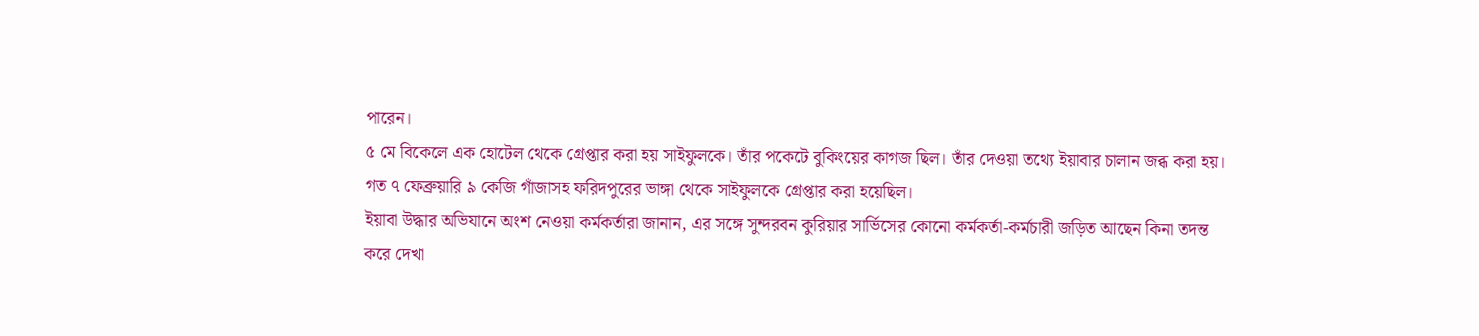পারেন।
৫ মে বিকেলে এক হোটেল থেকে গ্রেপ্তার করা হয় সাইফুলকে। তাঁর পকেটে বুকিংয়ের কাগজ ছিল। তাঁর দেওয়া তথ্যে ইয়াবার চালান জব্ধ করা হয়। গত ৭ ফেব্রুয়ারি ৯ কেজি গাঁজাসহ ফরিদপুরের ভাঙ্গা থেকে সাইফুলকে গ্রেপ্তার করা হয়েছিল।
ইয়াবা উদ্ধার অভিযানে অংশ নেওয়া কর্মকর্তারা জানান, এর সঙ্গে সুন্দরবন কুরিয়ার সার্ভিসের কোনো কর্মকর্তা-কর্মচারী জড়িত আছেন কিনা তদন্ত করে দেখা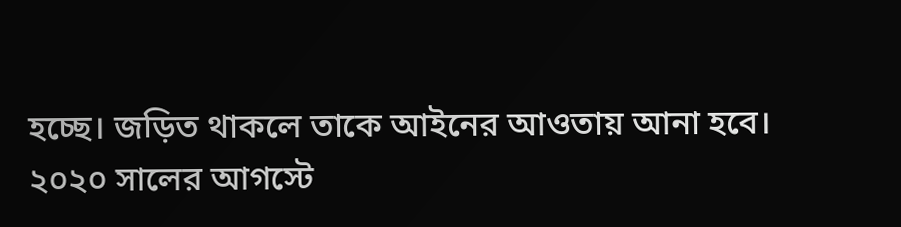হচ্ছে। জড়িত থাকলে তাকে আইনের আওতায় আনা হবে।
২০২০ সালের আগস্টে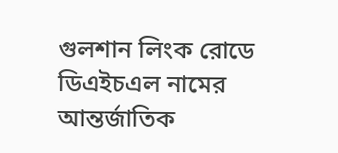গুলশান লিংক রোডে ডিএইচএল নামের আন্তর্জাতিক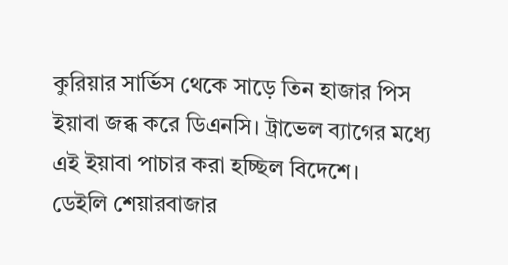কুরিয়ার সার্ভিস থেকে সাড়ে তিন হাজার পিস ইয়াবা জব্ধ করে ডিএনসি। ট্রাভেল ব্যাগের মধ্যে এই ইয়াবা পাচার করা হচ্ছিল বিদেশে।
ডেইলি শেয়ারবাজার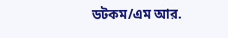ডটকম/এম আর.